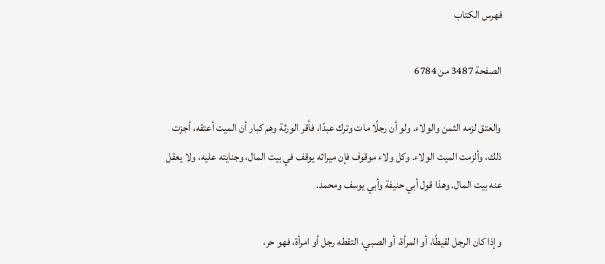فهرس الكتاب

الصفحة 3487 من 6784

والعتق لزمه الثمن والولاء. ولو أن رجلًا مات وترك عبدًا، فأقر الورثة وهم كبار أن الميت أعتقه، أجزت ذلك، وألزمت الميت الولاء. وكل ولاء موقوف فإن ميراثه يوقف في بيت المال، وجنايته عليه، ولا يعقل عنه بيت المال. وهذا قول أبي حنيفة وأبي يوسف ومحمد.

وإذا كان الرجل لقيطًا، أو المرأة، أو الصبي، التقطه رجل أو امرأة، فهو حر،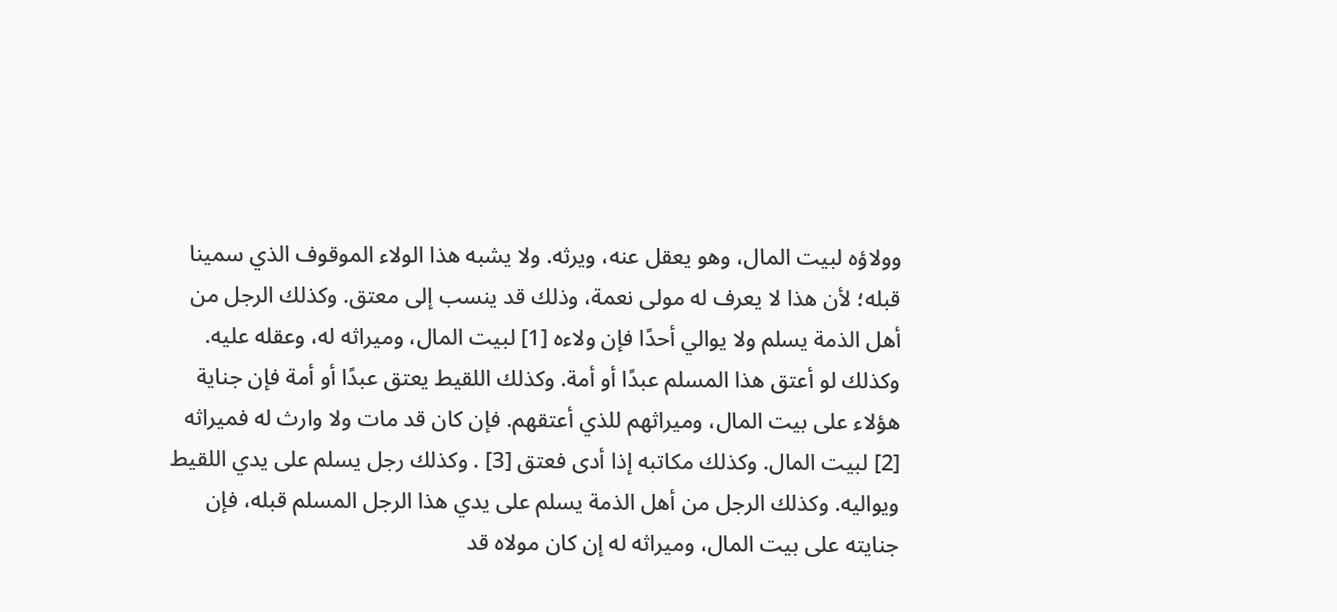وولاؤه لبيت المال، وهو يعقل عنه، ويرثه. ولا يشبه هذا الولاء الموقوف الذي سمينا قبله؛ لأن هذا لا يعرف له مولى نعمة، وذلك قد ينسب إلى معتق. وكذلك الرجل من أهل الذمة يسلم ولا يوالي أحدًا فإن ولاءه [1] لبيت المال، وميراثه له، وعقله عليه. وكذلك لو أعتق هذا المسلم عبدًا أو أمة. وكذلك اللقيط يعتق عبدًا أو أمة فإن جناية هؤلاء على بيت المال، وميراثهم للذي أعتقهم. فإن كان قد مات ولا وارث له فميراثه [2] لبيت المال. وكذلك مكاتبه إذا أدى فعتق [3] . وكذلك رجل يسلم على يدي اللقيط ويواليه. وكذلك الرجل من أهل الذمة يسلم على يدي هذا الرجل المسلم قبله، فإن جنايته على بيت المال، وميراثه له إن كان مولاه قد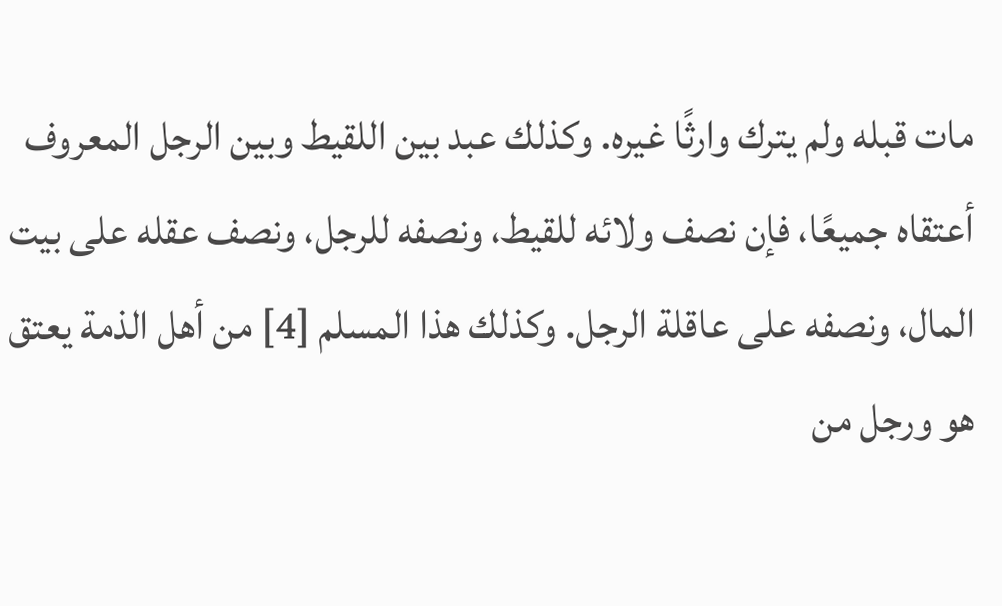مات قبله ولم يترك وارثًا غيره. وكذلك عبد بين اللقيط وبين الرجل المعروف أعتقاه جميعًا، فإن نصف ولائه للقيط، ونصفه للرجل، ونصف عقله على بيت المال، ونصفه على عاقلة الرجل. وكذلك هذا المسلم [4] من أهل الذمة يعتق هو ورجل من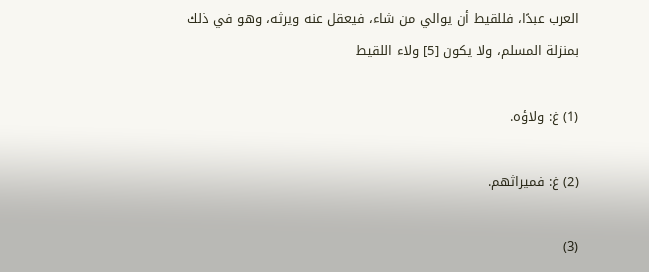العرب عبدًا، فللقيط أن يوالي من شاء، فيعقل عنه ويرثه، وهو في ذلك بمنزلة المسلم، ولا يكون [5] ولاء اللقيط

(1) غ: ولاؤه.

(2) غ: فميراثهم.

(3)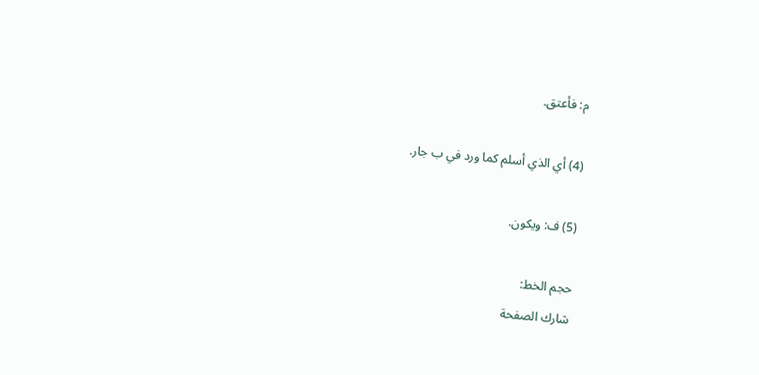م: فأعتق.

(4) أي الذي أسلم كما ورد في ب جار.

(5) ف: ويكون.

حجم الخط:
شارك الصفحة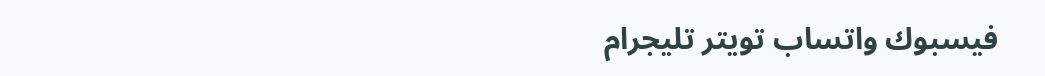فيسبوك واتساب تويتر تليجرام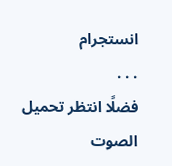انستجرام
. . .
فضلًا انتظر تحميل الصوت